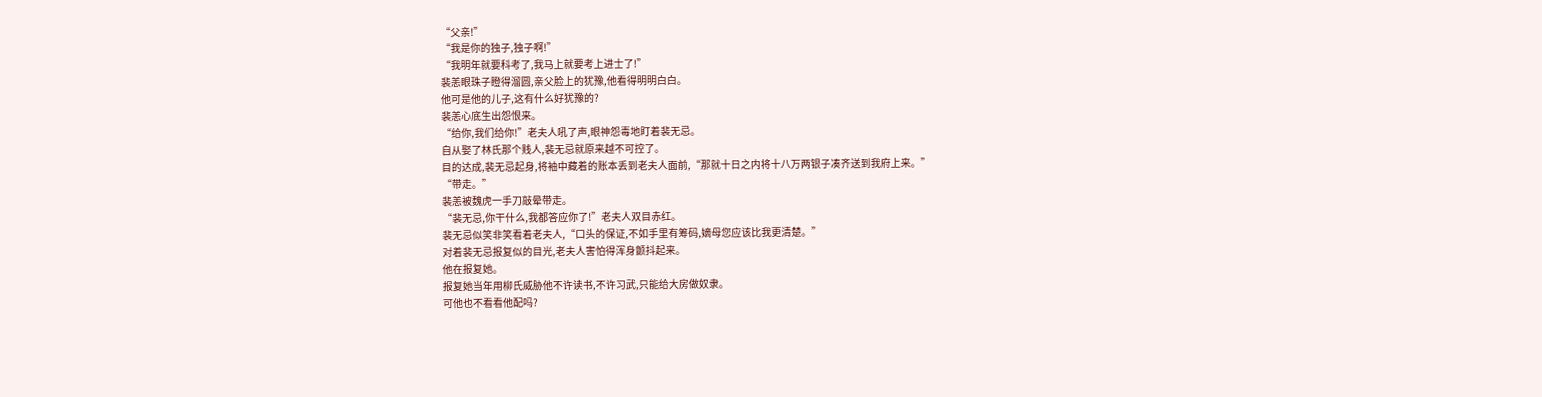“父亲!”
“我是你的独子,独子啊!”
“我明年就要科考了,我马上就要考上进士了!”
裴恙眼珠子瞪得溜圆,亲父脸上的犹豫,他看得明明白白。
他可是他的儿子,这有什么好犹豫的?
裴恙心底生出怨恨来。
“给你,我们给你!”老夫人吼了声,眼神怨毒地盯着裴无忌。
自从娶了林氏那个贱人,裴无忌就原来越不可控了。
目的达成,裴无忌起身,将袖中藏着的账本丢到老夫人面前,“那就十日之内将十八万两银子凑齐送到我府上来。”
“带走。”
裴恙被魏虎一手刀敲晕带走。
“裴无忌,你干什么,我都答应你了!”老夫人双目赤红。
裴无忌似笑非笑看着老夫人,“口头的保证,不如手里有筹码,嫡母您应该比我更清楚。”
对着裴无忌报复似的目光,老夫人害怕得浑身颤抖起来。
他在报复她。
报复她当年用柳氏威胁他不许读书,不许习武,只能给大房做奴隶。
可他也不看看他配吗?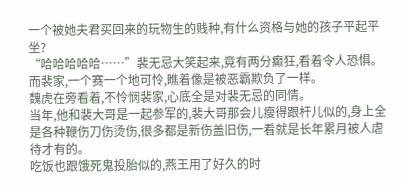一个被她夫君买回来的玩物生的贱种,有什么资格与她的孩子平起平坐?
“哈哈哈哈哈……”裴无忌大笑起来,竟有两分癫狂,看着令人恐惧。
而裴家,一个赛一个地可怜,瞧着像是被恶霸欺负了一样。
魏虎在旁看着,不怜悯裴家,心底全是对裴无忌的同情。
当年,他和裴大哥是一起参军的,裴大哥那会儿瘦得跟杆儿似的,身上全是各种鞭伤刀伤烫伤,很多都是新伤盖旧伤,一看就是长年累月被人虐待才有的。
吃饭也跟饿死鬼投胎似的,燕王用了好久的时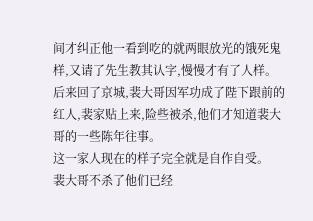间才纠正他一看到吃的就两眼放光的饿死鬼样,又请了先生教其认字,慢慢才有了人样。
后来回了京城,裴大哥因军功成了陛下跟前的红人,裴家贴上来,险些被杀,他们才知道裴大哥的一些陈年往事。
这一家人现在的样子完全就是自作自受。
裴大哥不杀了他们已经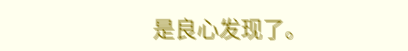是良心发现了。